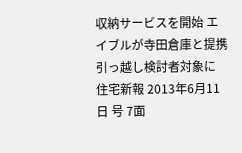収納サービスを開始 エイブルが寺田倉庫と提携 引っ越し検討者対象に
住宅新報 2013年6月11日 号 7面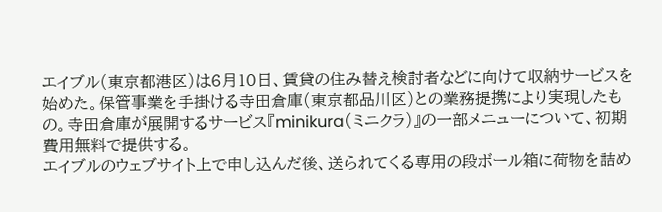エイブル(東京都港区)は6月10日、賃貸の住み替え検討者などに向けて収納サービスを始めた。保管事業を手掛ける寺田倉庫(東京都品川区)との業務提携により実現したもの。寺田倉庫が展開するサービス『minikura(ミニクラ)』の一部メニューについて、初期費用無料で提供する。
エイブルのウェブサイト上で申し込んだ後、送られてくる専用の段ボール箱に荷物を詰め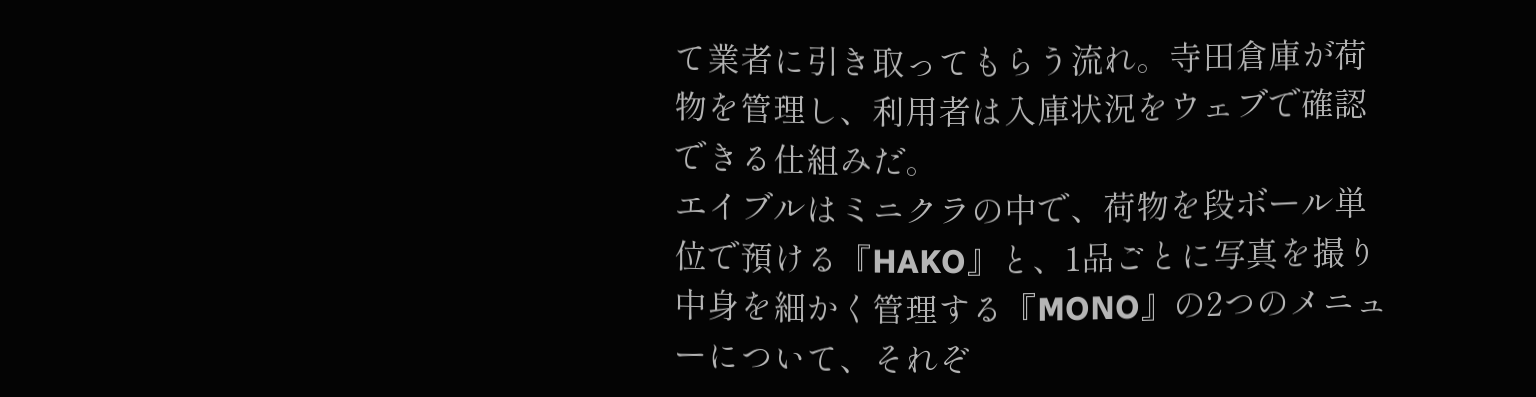て業者に引き取ってもらう流れ。寺田倉庫が荷物を管理し、利用者は入庫状況をウェブで確認できる仕組みだ。
エイブルはミニクラの中で、荷物を段ボール単位で預ける『HAKO』と、1品ごとに写真を撮り中身を細かく管理する『MONO』の2つのメニューについて、それぞ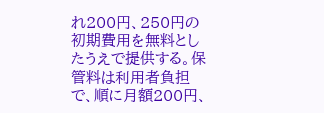れ200円、250円の初期費用を無料としたうえで提供する。保管料は利用者負担で、順に月額200円、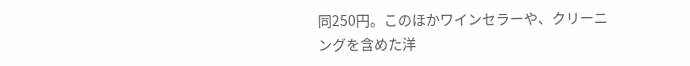同250円。このほかワインセラーや、クリーニングを含めた洋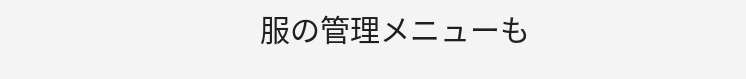服の管理メニューも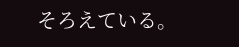そろえている。